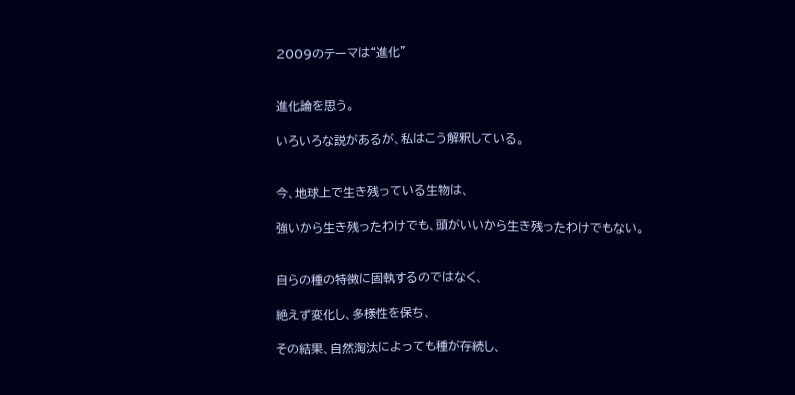2009のテーマは“進化”


進化論を思う。

いろいろな説があるが、私はこう解釈している。


今、地球上で生き残っている生物は、

強いから生き残ったわけでも、頭がいいから生き残ったわけでもない。


自らの種の特徴に固執するのではなく、

絶えず変化し、多様性を保ち、

その結果、自然淘汰によっても種が存続し、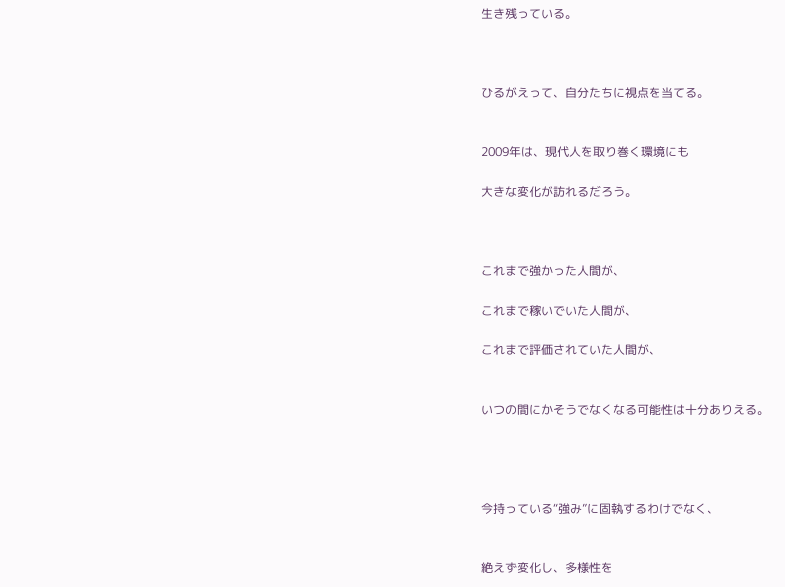生き残っている。



ひるがえって、自分たちに視点を当てる。


2009年は、現代人を取り巻く環境にも

大きな変化が訪れるだろう。



これまで強かった人間が、

これまで稼いでいた人間が、

これまで評価されていた人間が、


いつの間にかそうでなくなる可能性は十分ありえる。




今持っている“強み”に固執するわけでなく、


絶えず変化し、多様性を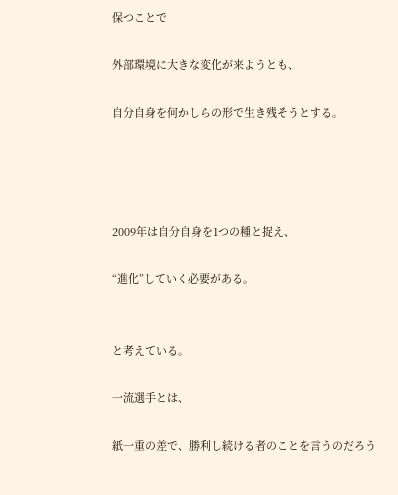保つことで

外部環境に大きな変化が来ようとも、

自分自身を何かしらの形で生き残そうとする。




2009年は自分自身を1つの種と捉え、

“進化”していく必要がある。


と考えている。

一流選手とは、

紙一重の差で、勝利し続ける者のことを言うのだろう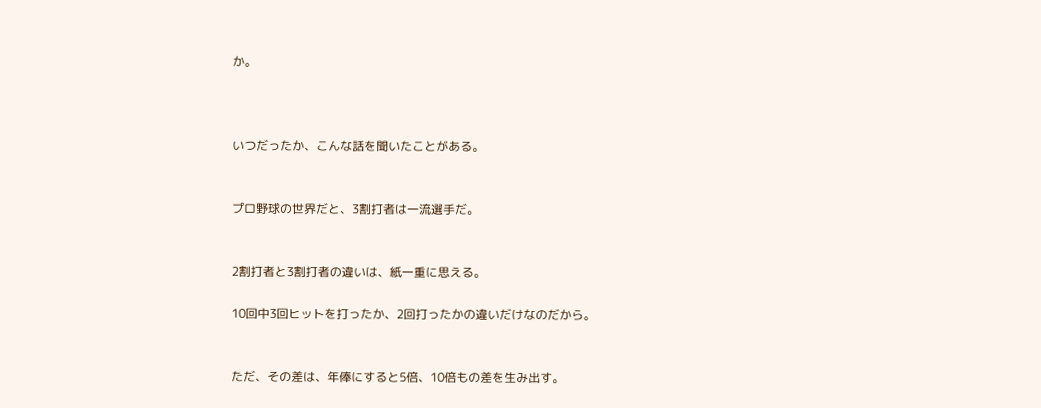か。



いつだったか、こんな話を聞いたことがある。


プロ野球の世界だと、3割打者は一流選手だ。


2割打者と3割打者の違いは、紙一重に思える。

10回中3回ヒットを打ったか、2回打ったかの違いだけなのだから。


ただ、その差は、年俸にすると5倍、10倍もの差を生み出す。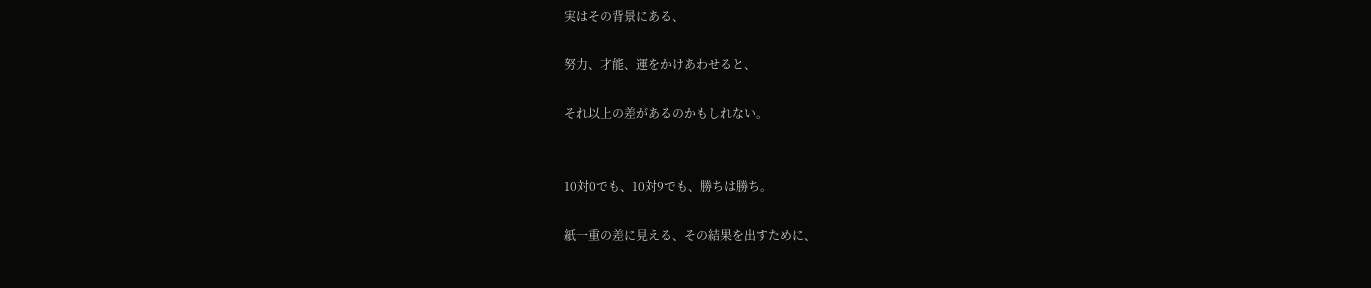実はその背景にある、

努力、才能、運をかけあわせると、

それ以上の差があるのかもしれない。


10対0でも、10対9でも、勝ちは勝ち。

紙一重の差に見える、その結果を出すために、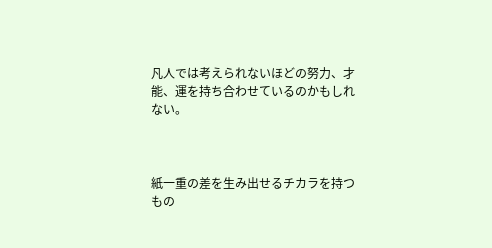凡人では考えられないほどの努力、才能、運を持ち合わせているのかもしれない。



紙一重の差を生み出せるチカラを持つもの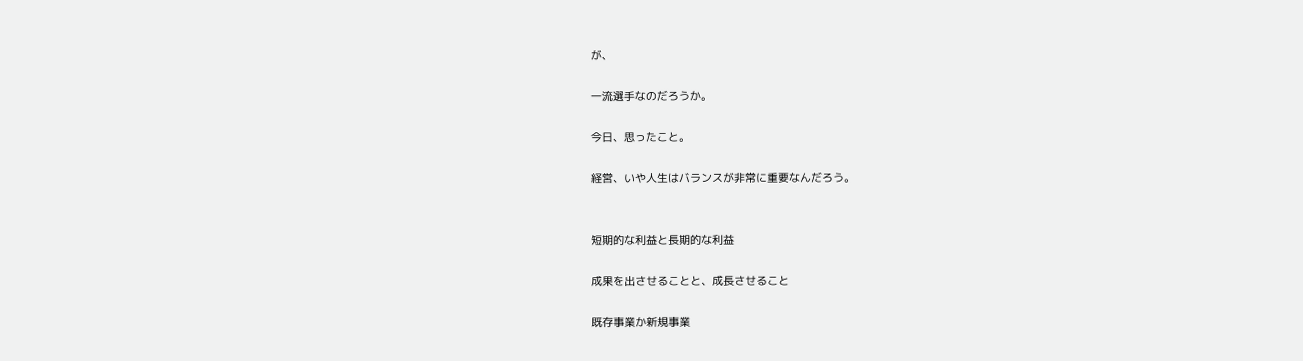が、

一流選手なのだろうか。

今日、思ったこと。

経営、いや人生はバランスが非常に重要なんだろう。


短期的な利益と長期的な利益

成果を出させることと、成長させること

既存事業か新規事業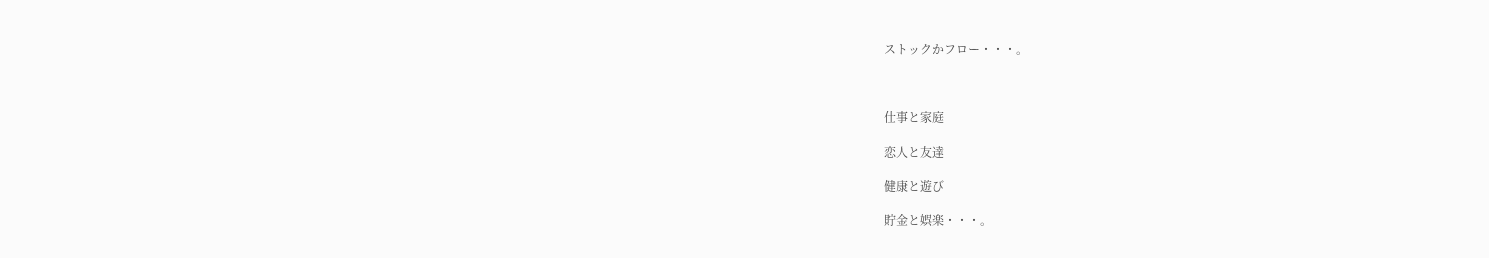ストックかフロー・・・。



仕事と家庭

恋人と友達

健康と遊び

貯金と娯楽・・・。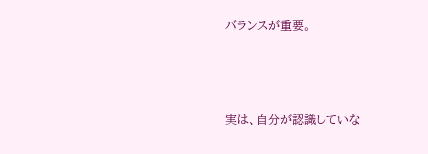バランスが重要。



実は、自分が認識していな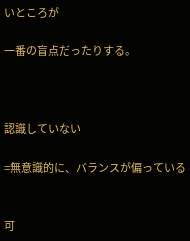いところが

一番の盲点だったりする。



認識していない

=無意識的に、バランスが偏っている


可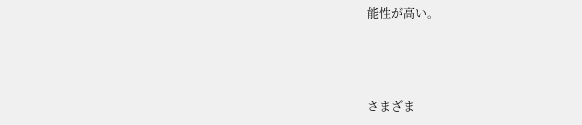能性が高い。



さまざま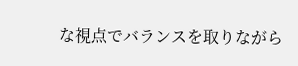な視点でバランスを取りながら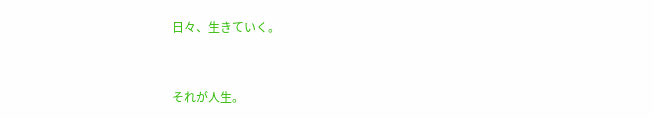日々、生きていく。


それが人生。